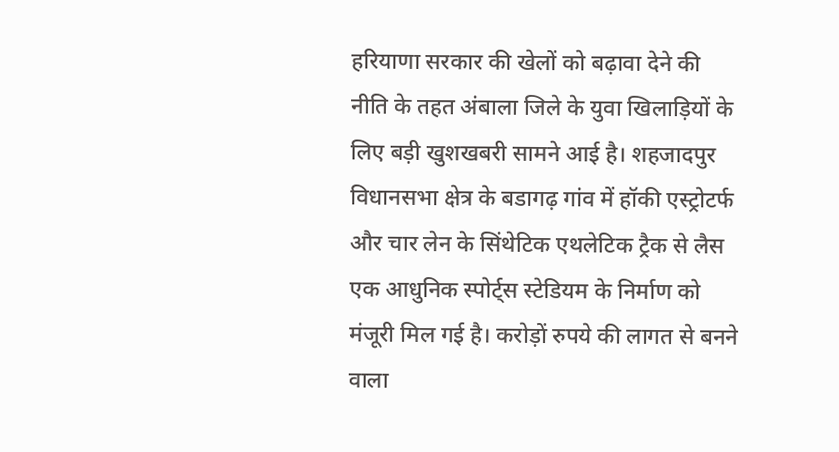हरियाणा सरकार की खेलों को बढ़ावा देने की नीति के तहत अंबाला जिले के युवा खिलाड़ियों के लिए बड़ी खुशखबरी सामने आई है। शहजादपुर विधानसभा क्षेत्र के बडागढ़ गांव में हॉकी एस्ट्रोटर्फ और चार लेन के सिंथेटिक एथलेटिक ट्रैक से लैस एक आधुनिक स्पोर्ट्स स्टेडियम के निर्माण को मंजूरी मिल गई है। करोड़ों रुपये की लागत से बनने वाला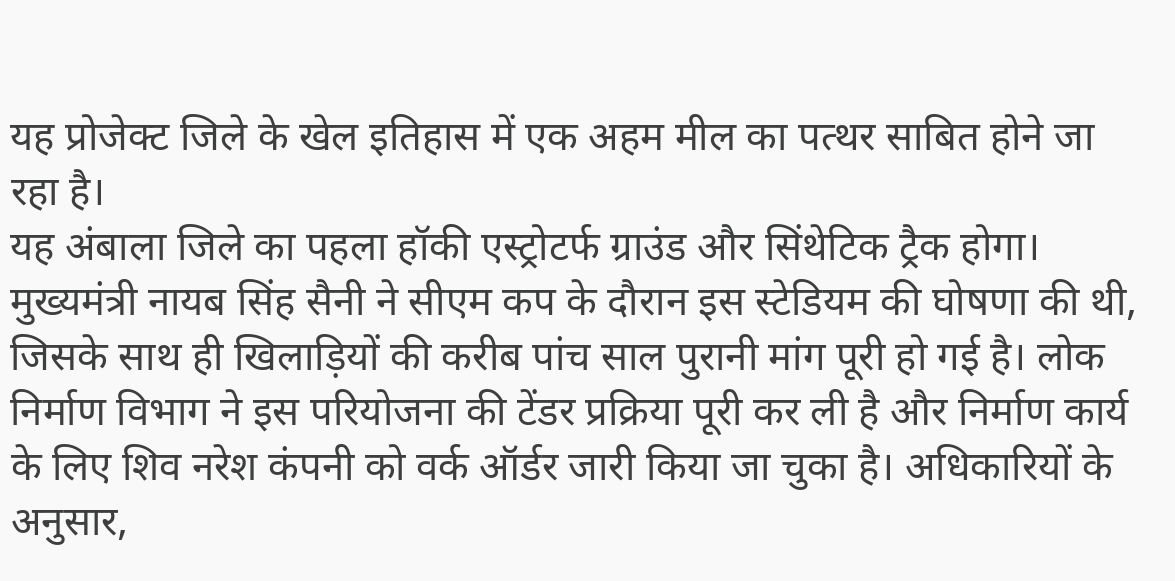यह प्रोजेक्ट जिले के खेल इतिहास में एक अहम मील का पत्थर साबित होने जा रहा है।
यह अंबाला जिले का पहला हॉकी एस्ट्रोटर्फ ग्राउंड और सिंथेटिक ट्रैक होगा। मुख्यमंत्री नायब सिंह सैनी ने सीएम कप के दौरान इस स्टेडियम की घोषणा की थी, जिसके साथ ही खिलाड़ियों की करीब पांच साल पुरानी मांग पूरी हो गई है। लोक निर्माण विभाग ने इस परियोजना की टेंडर प्रक्रिया पूरी कर ली है और निर्माण कार्य के लिए शिव नरेश कंपनी को वर्क ऑर्डर जारी किया जा चुका है। अधिकारियों के अनुसार,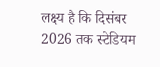लक्ष्य है कि दिसंबर 2026 तक स्टेडियम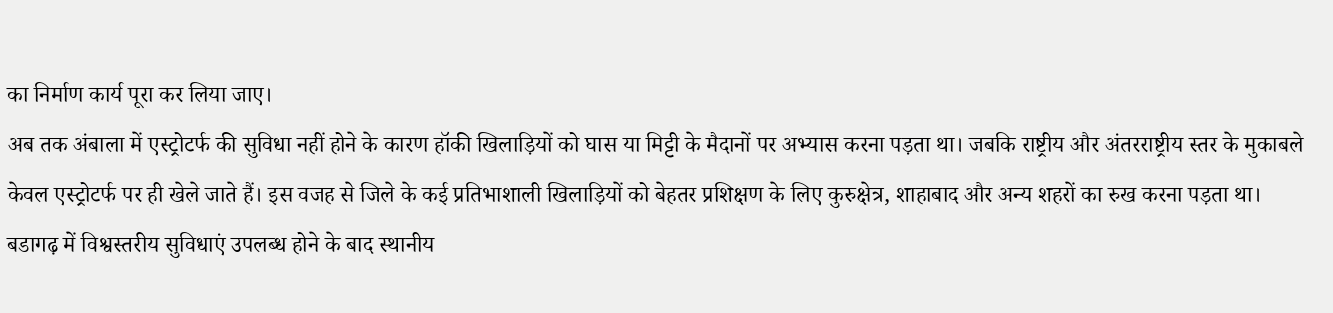का निर्माण कार्य पूरा कर लिया जाए।
अब तक अंबाला में एस्ट्रोटर्फ की सुविधा नहीं होने के कारण हॉकी खिलाड़ियों को घास या मिट्टी के मैदानों पर अभ्यास करना पड़ता था। जबकि राष्ट्रीय और अंतरराष्ट्रीय स्तर के मुकाबले केवल एस्ट्रोटर्फ पर ही खेले जाते हैं। इस वजह से जिले के कई प्रतिभाशाली खिलाड़ियों को बेहतर प्रशिक्षण के लिए कुरुक्षेत्र, शाहाबाद और अन्य शहरों का रुख करना पड़ता था। बडागढ़ में विश्वस्तरीय सुविधाएं उपलब्ध होने के बाद स्थानीय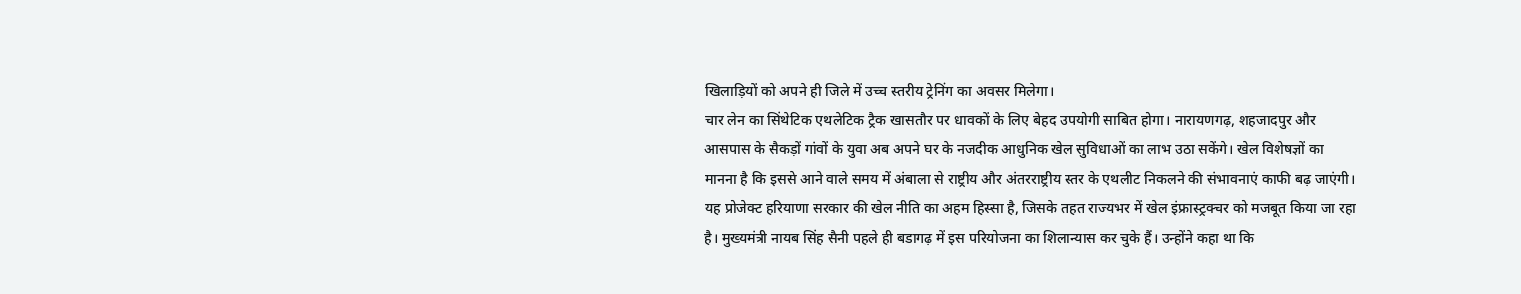खिलाड़ियों को अपने ही जिले में उच्च स्तरीय ट्रेनिंग का अवसर मिलेगा।
चार लेन का सिंथेटिक एथलेटिक ट्रैक खासतौर पर धावकों के लिए बेहद उपयोगी साबित होगा। नारायणगढ़, शहजादपुर और आसपास के सैकड़ों गांवों के युवा अब अपने घर के नजदीक आधुनिक खेल सुविधाओं का लाभ उठा सकेंगे। खेल विशेषज्ञों का मानना है कि इससे आने वाले समय में अंबाला से राष्ट्रीय और अंतरराष्ट्रीय स्तर के एथलीट निकलने की संभावनाएं काफी बढ़ जाएंगी।
यह प्रोजेक्ट हरियाणा सरकार की खेल नीति का अहम हिस्सा है, जिसके तहत राज्यभर में खेल इंफ्रास्ट्रक्चर को मजबूत किया जा रहा है। मुख्यमंत्री नायब सिंह सैनी पहले ही बडागढ़ में इस परियोजना का शिलान्यास कर चुके हैं। उन्होंने कहा था कि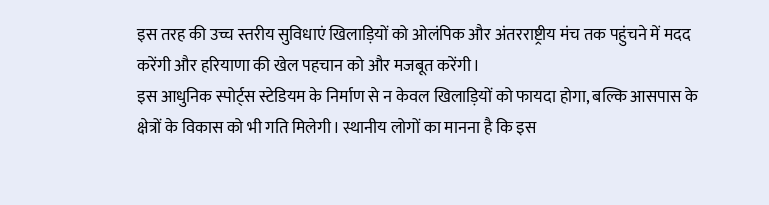इस तरह की उच्च स्तरीय सुविधाएं खिलाड़ियों को ओलंपिक और अंतरराष्ट्रीय मंच तक पहुंचने में मदद करेंगी और हरियाणा की खेल पहचान को और मजबूत करेंगी।
इस आधुनिक स्पोर्ट्स स्टेडियम के निर्माण से न केवल खिलाड़ियों को फायदा होगा, बल्कि आसपास के क्षेत्रों के विकास को भी गति मिलेगी। स्थानीय लोगों का मानना है कि इस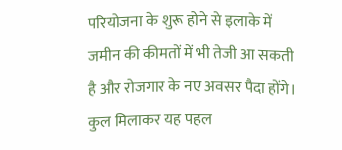परियोजना के शुरू होने से इलाके में जमीन की कीमतों में भी तेजी आ सकती है और रोजगार के नए अवसर पैदा होंगे। कुल मिलाकर यह पहल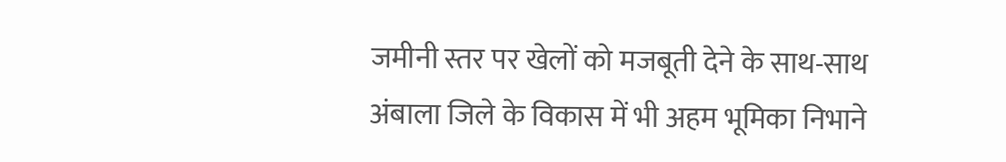जमीनी स्तर पर खेलों को मजबूती देने के साथ-साथ अंबाला जिले के विकास में भी अहम भूमिका निभाने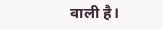वाली है।